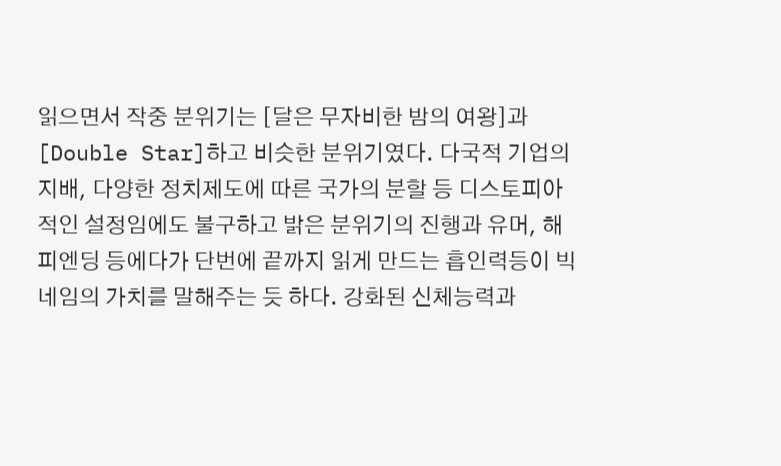읽으면서 작중 분위기는 [달은 무자비한 밤의 여왕]과 [Double Star]하고 비슷한 분위기였다. 다국적 기업의 지배, 다양한 정치제도에 따른 국가의 분할 등 디스토피아적인 설정임에도 불구하고 밝은 분위기의 진행과 유머, 해피엔딩 등에다가 단번에 끝까지 읽게 만드는 흡인력등이 빅네임의 가치를 말해주는 듯 하다. 강화된 신체능력과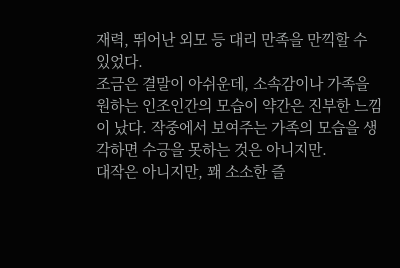재력, 뛰어난 외모 등 대리 만족을 만끽할 수 있었다.
조금은 결말이 아쉬운데, 소속감이나 가족을 원하는 인조인간의 모습이 약간은 진부한 느낌이 났다. 작중에서 보여주는 가족의 모습을 생각하면 수긍을 못하는 것은 아니지만.
대작은 아니지만, 꽤 소소한 즐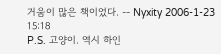거움이 많은 책이었다. -- Nyxity 2006-1-23 15:18
P.S. 고양이. 역시 하인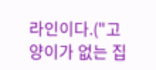라인이다.("고양이가 없는 집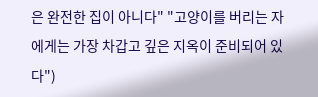은 완전한 집이 아니다" "고양이를 버리는 자에게는 가장 차갑고 깊은 지옥이 준비되어 있다")